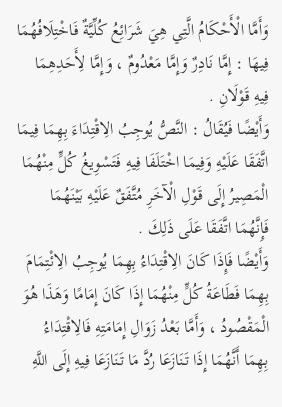وَأَمَّا الْأَحْكَامُ الَّتِي هِيَ شَرَائِعُ كُلِّيَّةٌ فَاخْتِلَافُهُمَا فِيهَا : إِمَّا نَادِرٌ وَإِمَّا مَعْدُومٌ ، وَإِمَّا لِأَحَدِهِمَا فِيهِ قَوْلَانِ .
وَأَيْضًا فَيُقَالُ : النَّصُّ يُوجِبُ الِاقْتِدَاءَ بِهِمَا فِيمَا اتَّفَقَا عَلَيْهِ وَفِيمَا اخْتَلَفَا فِيهِ فَتَسْوِيغُ كُلٍّ مِنْهُمَا الْمَصِيرُ إِلَى قَوْلِ الْآخَرِ مُتَّفَقٌ عَلَيْهِ بَيْنَهُمَا فَإِنَّهُمَا اتَّفَقَا عَلَى ذَلِكَ .
وَأَيْضًا فَإِذَا كَانَ الِاقْتِدَاءُ بِهِمَا يُوجِبُ الِائْتِمَامَ بِهِمَا فَطَاعَةُ كُلٍّ مِنْهُمَا إِذَا كَانَ إِمَامًا وَهَذَا هُوَ الْمَقْصُودُ ، وَأَمَّا بَعْدُ زَوَالِ إِمَامَتِهِ فَالِاقْتِدَاءُ بِهِمَا أَنَّهُمَا إِذَا تَنَازَعَا رُدَّ مَا تَنَازَعَا فِيهِ إِلَى اللَّهِ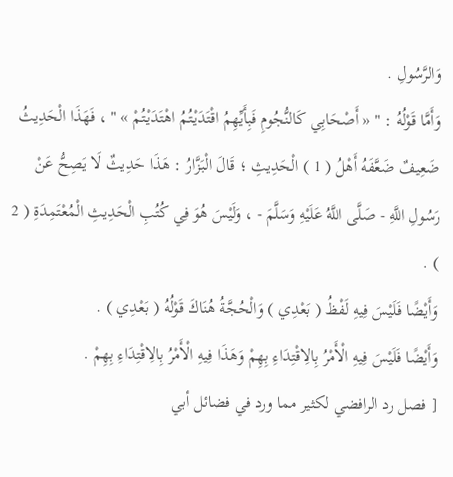وَالرَّسُولِ .
وَأَمَّا قَوْلُهُ : " « أَصْحَابِي كَالنُّجُومِ فَبِأَيِّهِمُ اقْتَدَيْتُمُ اهْتَدَيْتُمْ » " ، فَهَذَا الْحَدِيثُ ضَعِيفٌ ضَعَّفَهُ أَهْلُ ( 1 ) الْحَدِيثِ ؛ قَالَ الْبَزَّارُ : هَذَا حَدِيثٌ لَا يَصِحُّ عَنْ رَسُولِ اللَّهِ - صَلَّى اللَّهُ عَلَيْهِ وَسَلَّمَ - ، وَلَيْسَ هُوَ فِي كُتُبِ الْحَدِيثِ الْمُعْتَمِدَةِ ( 2 ) .
وَأَيْضًا فَلَيْسَ فِيهِ لَفْظُ ( بَعْدِي ) وَالْحُجَّةُ هُنَاكَ قَوْلُهُ ( بَعْدِي ) .
وَأَيْضًا فَلَيْسَ فِيهِ الْأَمْرُ بِالِاقْتِدَاءِ بِهِمْ وَهَذَا فِيهِ الْأَمْرُ بِالِاقْتِدَاءِ بِهِمْ .
[ فصل رد الرافضي لكثير مما ورد في فضائل أبي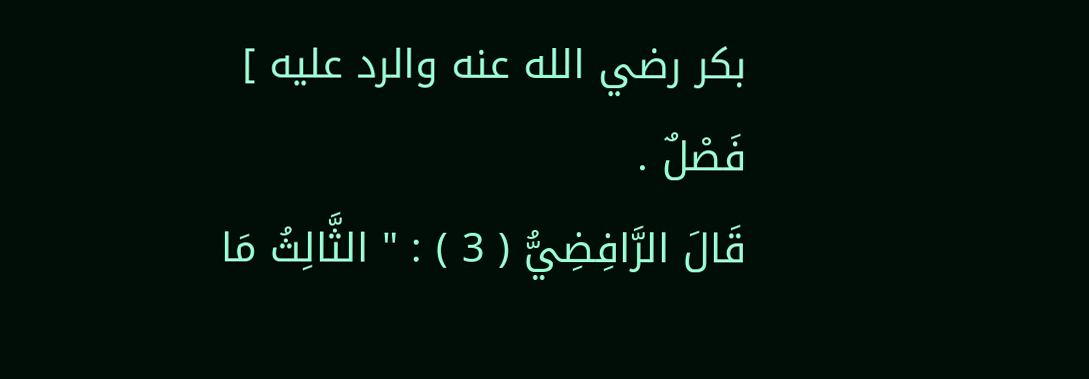بكر رضي الله عنه والرد عليه ]
فَصْلٌ .
قَالَ الرَّافِضِيُّ ( 3 ) : " الثَّالِثُ مَا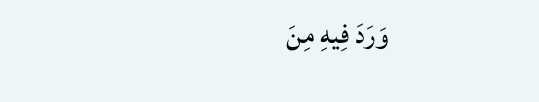وَرَدَ فِيهِ مِنَ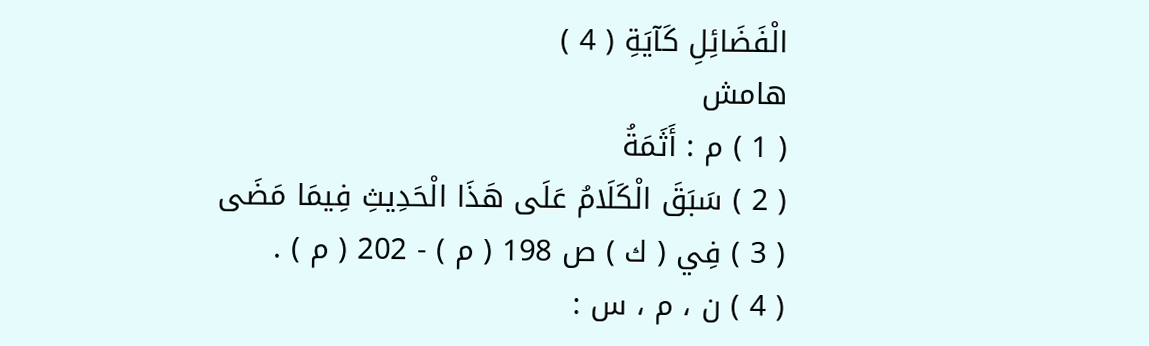الْفَضَائِلِ كَآيَةِ ( 4 )
هامش
( 1 ) م : أَثَمَةُ
( 2 ) سَبَقَ الْكَلَامُ عَلَى هَذَا الْحَدِيثِ فِيمَا مَضَى
( 3 ) فِي ( ك ) ص 198 ( م ) - 202 ( م ) .
( 4 ) ن ، م ، س :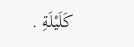كَلَيْلَةِ .